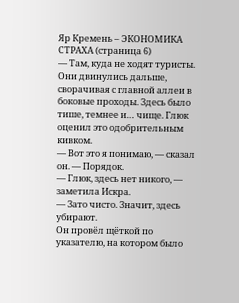Яр Кремень – ЭКОНОМИКА СТРАХА (страница 6)
— Там, куда не ходят туристы.
Они двинулись дальше, сворачивая с главной аллеи в боковые проходы. Здесь было тише, темнее и… чище. Глюк оценил это одобрительным кивком.
— Вот это я понимаю, — сказал он. — Порядок.
— Глюк, здесь нет никого, — заметила Искра.
— Зато чисто. Значит, здесь убирают.
Он провёл щёткой по указателю, на котором было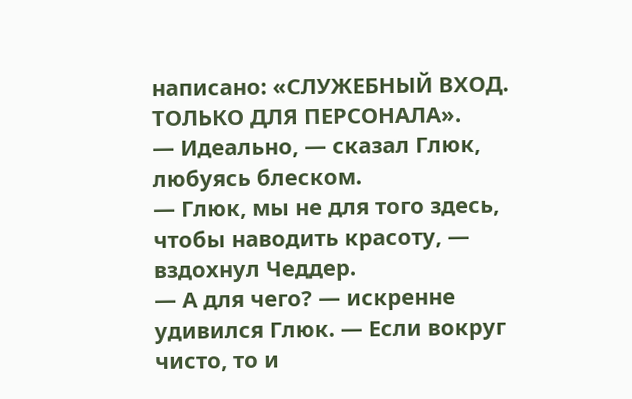написано: «СЛУЖЕБНЫЙ ВХОД. ТОЛЬКО ДЛЯ ПЕРСОНАЛА».
— Идеально, — сказал Глюк, любуясь блеском.
— Глюк, мы не для того здесь, чтобы наводить красоту, — вздохнул Чеддер.
— А для чего? — искренне удивился Глюк. — Если вокруг чисто, то и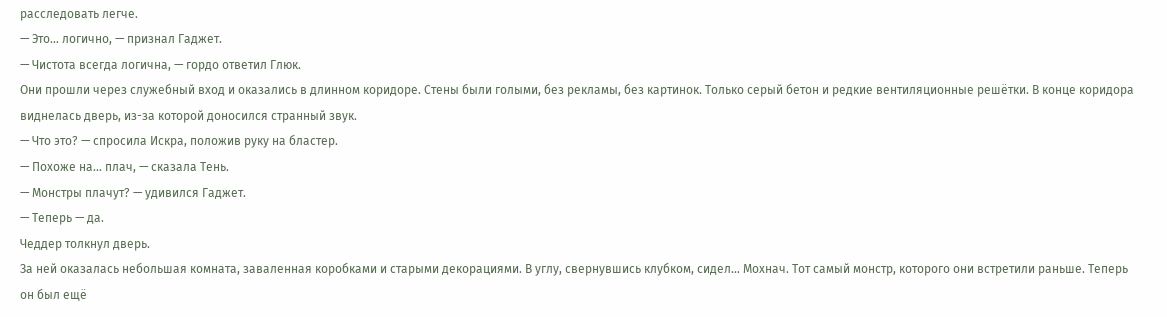расследовать легче.
— Это… логично, — признал Гаджет.
— Чистота всегда логична, — гордо ответил Глюк.
Они прошли через служебный вход и оказались в длинном коридоре. Стены были голыми, без рекламы, без картинок. Только серый бетон и редкие вентиляционные решётки. В конце коридора виднелась дверь, из-за которой доносился странный звук.
— Что это? — спросила Искра, положив руку на бластер.
— Похоже на… плач, — сказала Тень.
— Монстры плачут? — удивился Гаджет.
— Теперь — да.
Чеддер толкнул дверь.
За ней оказалась небольшая комната, заваленная коробками и старыми декорациями. В углу, свернувшись клубком, сидел… Мохнач. Тот самый монстр, которого они встретили раньше. Теперь он был ещё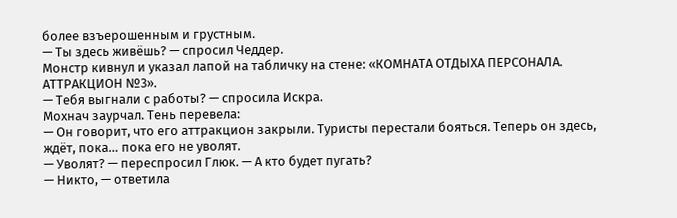более взъерошенным и грустным.
— Ты здесь живёшь? — спросил Чеддер.
Монстр кивнул и указал лапой на табличку на стене: «КОМНАТА ОТДЫХА ПЕРСОНАЛА. АТТРАКЦИОН №3».
— Тебя выгнали с работы? — спросила Искра.
Мохнач заурчал. Тень перевела:
— Он говорит, что его аттракцион закрыли. Туристы перестали бояться. Теперь он здесь, ждёт, пока… пока его не уволят.
— Уволят? — переспросил Глюк. — А кто будет пугать?
— Никто, — ответила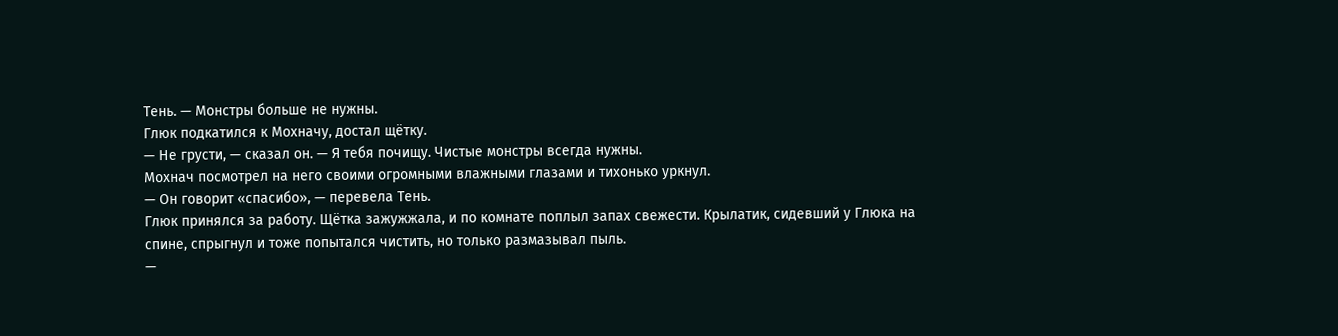Тень. — Монстры больше не нужны.
Глюк подкатился к Мохначу, достал щётку.
— Не грусти, — сказал он. — Я тебя почищу. Чистые монстры всегда нужны.
Мохнач посмотрел на него своими огромными влажными глазами и тихонько уркнул.
— Он говорит «спасибо», — перевела Тень.
Глюк принялся за работу. Щётка зажужжала, и по комнате поплыл запах свежести. Крылатик, сидевший у Глюка на спине, спрыгнул и тоже попытался чистить, но только размазывал пыль.
—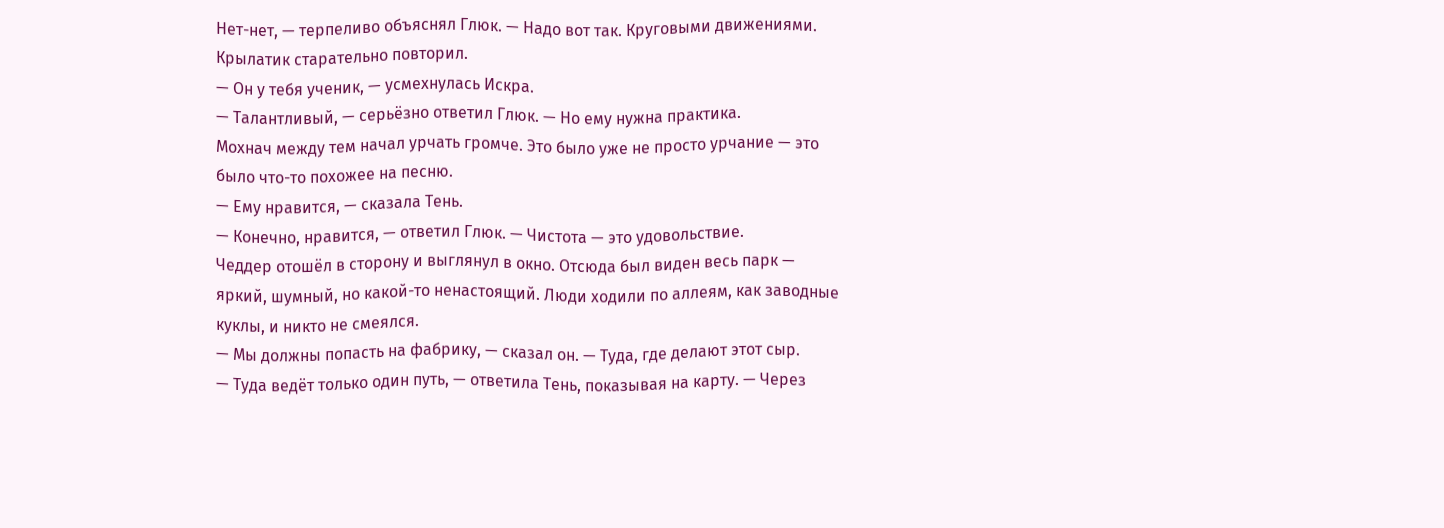Нет-нет, — терпеливо объяснял Глюк. — Надо вот так. Круговыми движениями.
Крылатик старательно повторил.
— Он у тебя ученик, — усмехнулась Искра.
— Талантливый, — серьёзно ответил Глюк. — Но ему нужна практика.
Мохнач между тем начал урчать громче. Это было уже не просто урчание — это было что-то похожее на песню.
— Ему нравится, — сказала Тень.
— Конечно, нравится, — ответил Глюк. — Чистота — это удовольствие.
Чеддер отошёл в сторону и выглянул в окно. Отсюда был виден весь парк — яркий, шумный, но какой-то ненастоящий. Люди ходили по аллеям, как заводные куклы, и никто не смеялся.
— Мы должны попасть на фабрику, — сказал он. — Туда, где делают этот сыр.
— Туда ведёт только один путь, — ответила Тень, показывая на карту. — Через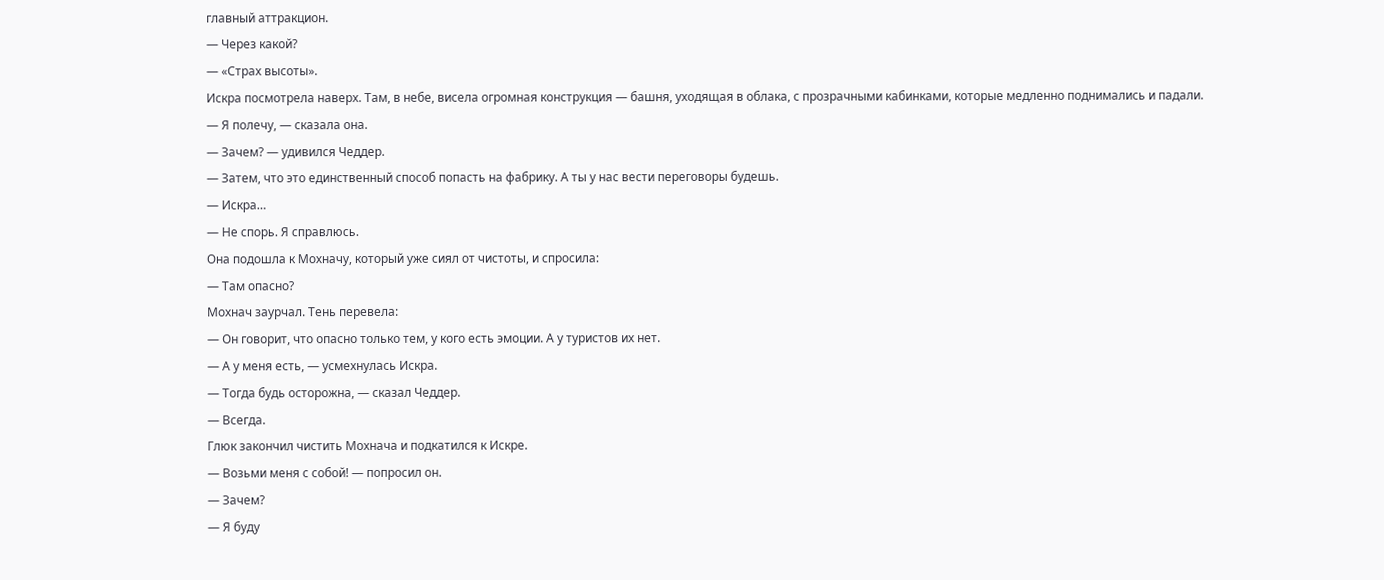главный аттракцион.
— Через какой?
— «Страх высоты».
Искра посмотрела наверх. Там, в небе, висела огромная конструкция — башня, уходящая в облака, с прозрачными кабинками, которые медленно поднимались и падали.
— Я полечу, — сказала она.
— Зачем? — удивился Чеддер.
— Затем, что это единственный способ попасть на фабрику. А ты у нас вести переговоры будешь.
— Искра…
— Не спорь. Я справлюсь.
Она подошла к Мохначу, который уже сиял от чистоты, и спросила:
— Там опасно?
Мохнач заурчал. Тень перевела:
— Он говорит, что опасно только тем, у кого есть эмоции. А у туристов их нет.
— А у меня есть, — усмехнулась Искра.
— Тогда будь осторожна, — сказал Чеддер.
— Всегда.
Глюк закончил чистить Мохнача и подкатился к Искре.
— Возьми меня с собой! — попросил он.
— Зачем?
— Я буду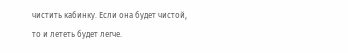чистить кабинку. Если она будет чистой, то и лететь будет легче.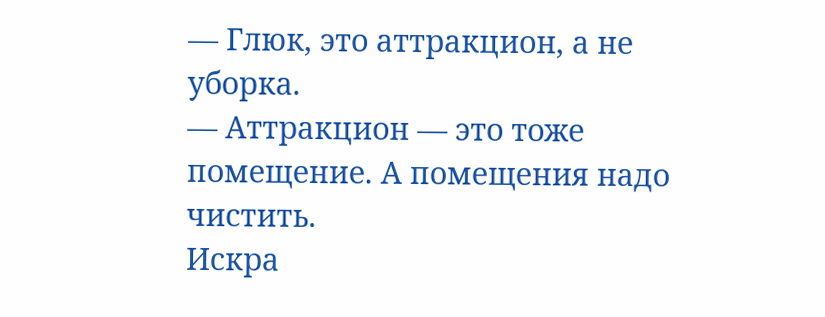— Глюк, это аттракцион, а не уборка.
— Аттракцион — это тоже помещение. А помещения надо чистить.
Искра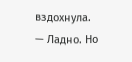вздохнула.
— Ладно. Но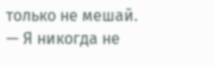только не мешай.
— Я никогда не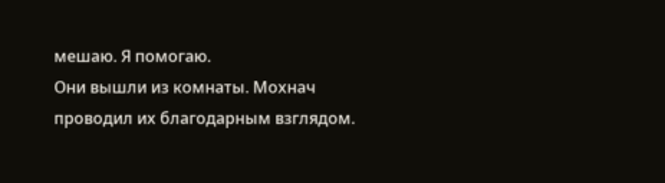мешаю. Я помогаю.
Они вышли из комнаты. Мохнач проводил их благодарным взглядом.